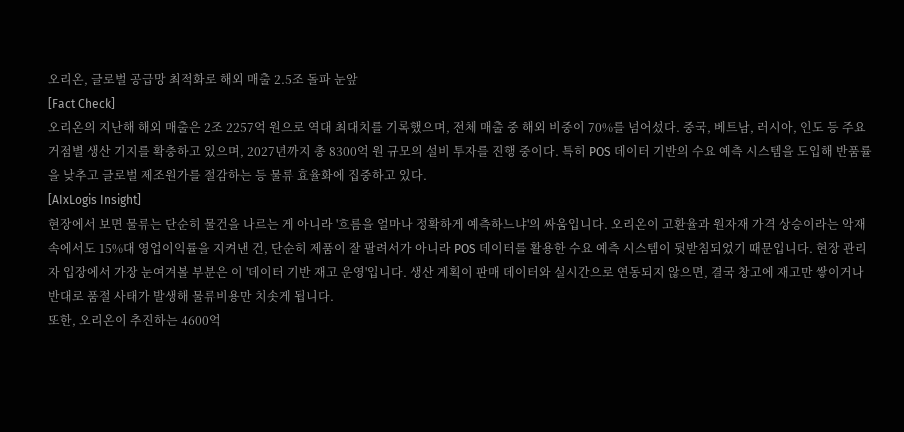오리온, 글로벌 공급망 최적화로 해외 매출 2.5조 돌파 눈앞
[Fact Check]
오리온의 지난해 해외 매출은 2조 2257억 원으로 역대 최대치를 기록했으며, 전체 매출 중 해외 비중이 70%를 넘어섰다. 중국, 베트남, 러시아, 인도 등 주요 거점별 생산 기지를 확충하고 있으며, 2027년까지 총 8300억 원 규모의 설비 투자를 진행 중이다. 특히 POS 데이터 기반의 수요 예측 시스템을 도입해 반품률을 낮추고 글로벌 제조원가를 절감하는 등 물류 효율화에 집중하고 있다.
[AIxLogis Insight]
현장에서 보면 물류는 단순히 물건을 나르는 게 아니라 '흐름을 얼마나 정확하게 예측하느냐'의 싸움입니다. 오리온이 고환율과 원자재 가격 상승이라는 악재 속에서도 15%대 영업이익률을 지켜낸 건, 단순히 제품이 잘 팔려서가 아니라 POS 데이터를 활용한 수요 예측 시스템이 뒷받침되었기 때문입니다. 현장 관리자 입장에서 가장 눈여겨볼 부분은 이 '데이터 기반 재고 운영'입니다. 생산 계획이 판매 데이터와 실시간으로 연동되지 않으면, 결국 창고에 재고만 쌓이거나 반대로 품절 사태가 발생해 물류비용만 치솟게 됩니다.
또한, 오리온이 추진하는 4600억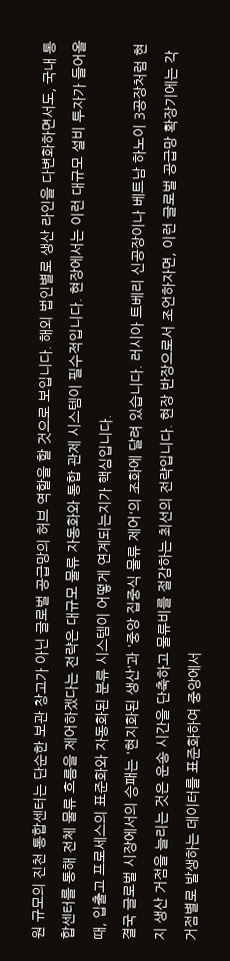원 규모의 진천 통합센터는 단순한 보관 창고가 아닌 글로벌 공급망의 허브 역할을 할 것으로 보입니다. 해외 법인별로 생산 라인을 다변화하면서도, 국내 통합센터를 통해 전체 물류 흐름을 제어하겠다는 전략은 대규모 물류 자동화와 통합 관제 시스템이 필수적입니다. 현장에서는 이런 대규모 설비 투자가 들어올 때, 입출고 프로세스의 표준화와 자동화된 분류 시스템이 어떻게 연계되는지가 핵심입니다.
결국 글로벌 시장에서의 승패는 '현지화된 생산'과 '중앙 집중식 물류 제어'의 조화에 달려 있습니다. 러시아 트베리 신공장이나 베트남 하노이 3공장처럼 현지 생산 거점을 늘리는 것은 운송 시간을 단축하고 물류비를 절감하는 최선의 전략입니다. 현장 반장으로서 조언하자면, 이런 글로벌 공급망 확장기에는 각 거점별로 발생하는 데이터를 표준화하여 중앙에서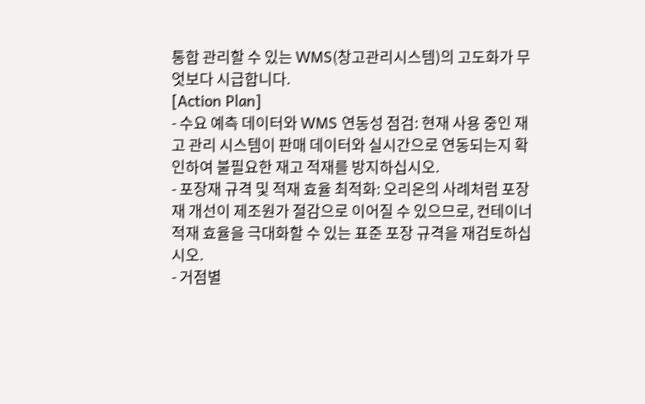통합 관리할 수 있는 WMS(창고관리시스템)의 고도화가 무엇보다 시급합니다.
[Action Plan]
- 수요 예측 데이터와 WMS 연동성 점검: 현재 사용 중인 재고 관리 시스템이 판매 데이터와 실시간으로 연동되는지 확인하여 불필요한 재고 적재를 방지하십시오.
- 포장재 규격 및 적재 효율 최적화: 오리온의 사례처럼 포장재 개선이 제조원가 절감으로 이어질 수 있으므로, 컨테이너 적재 효율을 극대화할 수 있는 표준 포장 규격을 재검토하십시오.
- 거점별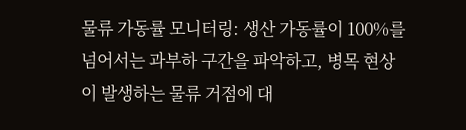물류 가동률 모니터링: 생산 가동률이 100%를 넘어서는 과부하 구간을 파악하고, 병목 현상이 발생하는 물류 거점에 대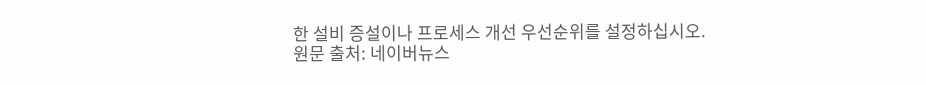한 설비 증설이나 프로세스 개선 우선순위를 설정하십시오.
원문 출처: 네이버뉴스